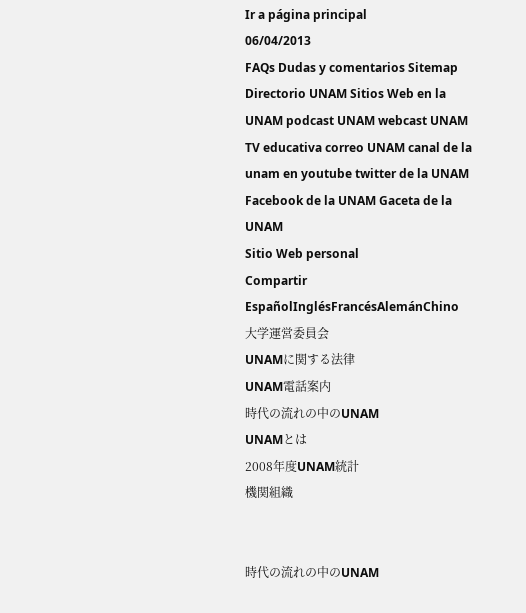Ir a página principal
06/04/2013
FAQs Dudas y comentarios Sitemap
Directorio UNAM Sitios Web en la UNAM podcast UNAM webcast UNAM TV educativa correo UNAM canal de la unam en youtube twitter de la UNAM Facebook de la UNAM Gaceta de la UNAM
Sitio Web personal
Compartir
EspañolInglésFrancésAlemánChino
大学運営委員会
UNAMに関する法律
UNAM電話案内
時代の流れの中のUNAM
UNAMとは
2008年度UNAM統計
機関組織


時代の流れの中のUNAM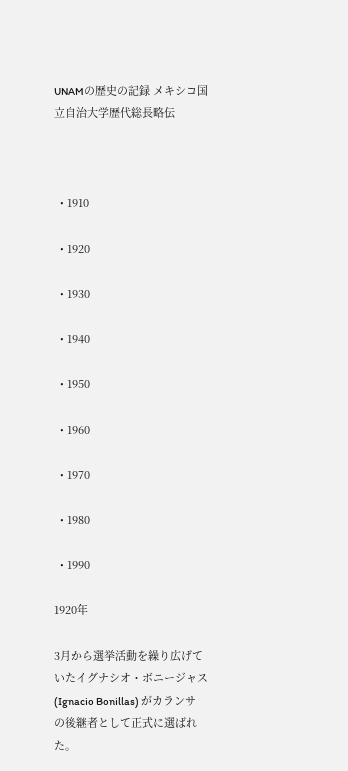UNAMの歴史の記録 メキシコ国立自治大学歴代総長略伝



  • 1910

  • 1920

  • 1930

  • 1940

  • 1950

  • 1960

  • 1970

  • 1980

  • 1990

1920年

3月から選挙活動を繰り広げていたイグナシオ・ボニージャス (Ignacio Bonillas) がカランサ の後継者として正式に選ばれた。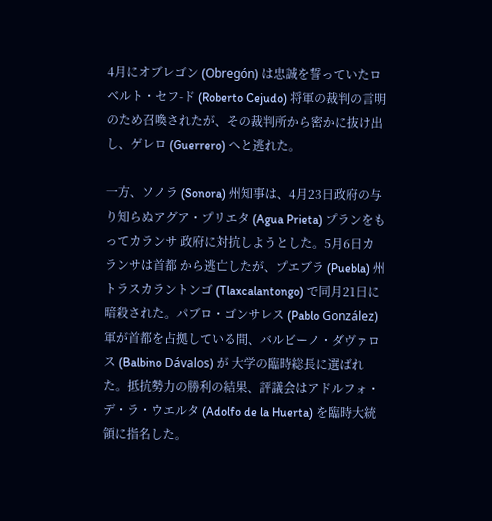4月にオブレゴン (Obregón) は忠誠を誓っていたロベルト・セフ-ド (Roberto Cejudo) 将軍の裁判の言明のため召喚されたが、その裁判所から密かに抜け出し、ゲレロ (Guerrero) へと逃れた。

一方、ソノラ (Sonora) 州知事は、4月23日政府の与り知らぬアグア・プリエタ (Agua Prieta) プランをもってカランサ 政府に対抗しようとした。5月6日カランサは首都 から逃亡したが、プエブラ (Puebla) 州トラスカラントンゴ (Tlaxcalantongo) で同月21日に暗殺された。パブロ・ゴンサレス (Pablo González) 軍が首都を占拠している間、バルビーノ・ダヴァロス (Balbino Dávalos) が 大学の臨時総長に選ばれた。抵抗勢力の勝利の結果、評議会はアドルフォ・デ・ラ・ウエルタ (Adolfo de la Huerta) を臨時大統領に指名した。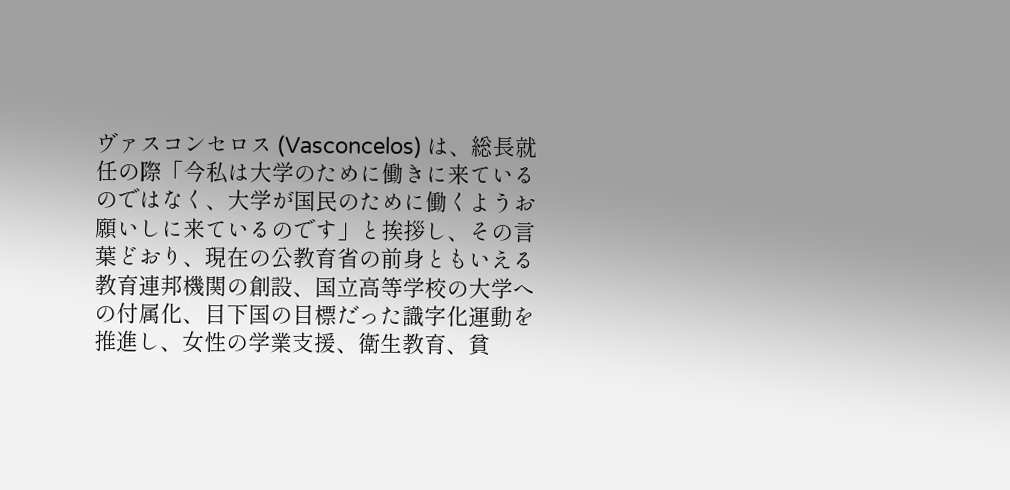ヴァスコンセロス (Vasconcelos) は、総長就任の際「今私は大学のために働きに来ているのではなく、大学が国民のために働くようお願いしに来ているのです」と挨拶し、その言葉どおり、現在の公教育省の前身ともいえる教育連邦機関の創設、国立高等学校の大学への付属化、目下国の目標だった識字化運動を推進し、女性の学業支援、衛生教育、貧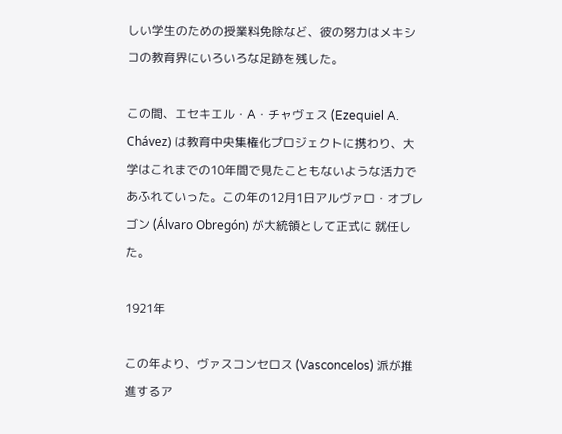しい学生のための授業料免除など、彼の努力はメキシコの教育界にいろいろな足跡を残した。

この間、エセキエル・A・チャヴェス (Ezequiel A. Chávez) は教育中央集権化プロジェクトに携わり、大学はこれまでの10年間で見たこともないような活力であふれていった。この年の12月1日アルヴァロ・オブレゴン (Álvaro Obregón) が大統領として正式に 就任した。

1921年

この年より、ヴァスコンセロス (Vasconcelos) 派が推進するア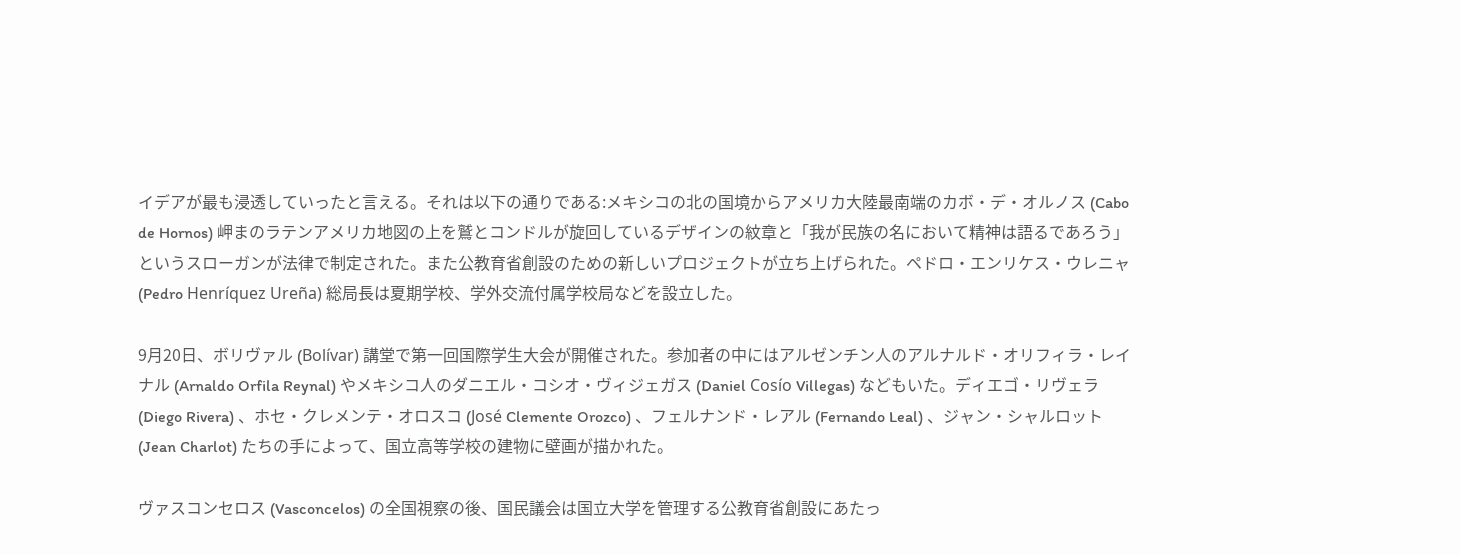イデアが最も浸透していったと言える。それは以下の通りである:メキシコの北の国境からアメリカ大陸最南端のカボ・デ・オルノス (Cabo de Hornos) 岬まのラテンアメリカ地図の上を鷲とコンドルが旋回しているデザインの紋章と「我が民族の名において精神は語るであろう」というスローガンが法律で制定された。また公教育省創設のための新しいプロジェクトが立ち上げられた。ペドロ・エンリケス・ウレニャ (Pedro Henríquez Ureña) 総局長は夏期学校、学外交流付属学校局などを設立した。

9月20日、ボリヴァル (Bolívar) 講堂で第一回国際学生大会が開催された。参加者の中にはアルゼンチン人のアルナルド・オリフィラ・レイナル (Arnaldo Orfila Reynal) やメキシコ人のダニエル・コシオ・ヴィジェガス (Daniel Cosío Villegas) などもいた。ディエゴ・リヴェラ (Diego Rivera) 、ホセ・クレメンテ・オロスコ (José Clemente Orozco) 、フェルナンド・レアル (Fernando Leal) 、ジャン・シャルロット (Jean Charlot) たちの手によって、国立高等学校の建物に壁画が描かれた。

ヴァスコンセロス (Vasconcelos) の全国視察の後、国民議会は国立大学を管理する公教育省創設にあたっ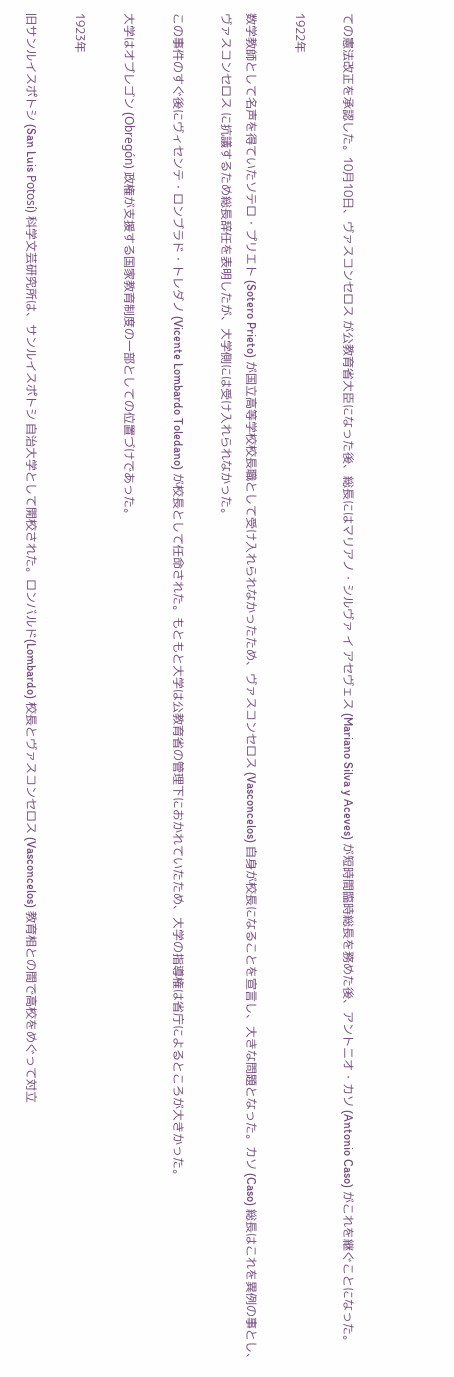ての憲法改正を承認した。10月10日、ヴァスコンセロス が公教育省大臣になった後、総長にはマリアノ・シルヴァ イ アセヴェス (Mariano Silva y Aceves) が短時間臨時総長を務めた後、アントニオ・カソ (Antonio Caso) がこれを継ぐことになった。

1922年

数学教師として名声を得ていたソテロ・プリエト (Sotero Prieto) が国立高等学校校長職として受け入れられなかったため、ヴァスコンセロス (Vasconcelos) 自身が校長になることを宣言し、大きな問題となった。カソ (Caso) 総長はこれを異例の事とし、ヴァスコンセロス に抗議するため総長辞任を表明したが、大学側には受け入れられなかった。

この事件のすぐ後にヴィセンテ・ロンブラド・トレダノ (Vicente Lombardo Toledano) が校長として任命された。もともと大学は公教育省の管理下におかれていたため、大学の指導権は省庁によるところが大きかった。

大学はオブレゴン (Obregón) 政権が支援する国家教育制度の一部としての位置づけであった。

1923年

旧サンルイスポトシ (San Luis Potosí) 科学文芸研究所は、サンルイスポトシ 自治大学として開校された。ロンバルド(Lombardo) 校長とヴァスコンセロス (Vasconcelos) 教育相との間で高校をめぐって対立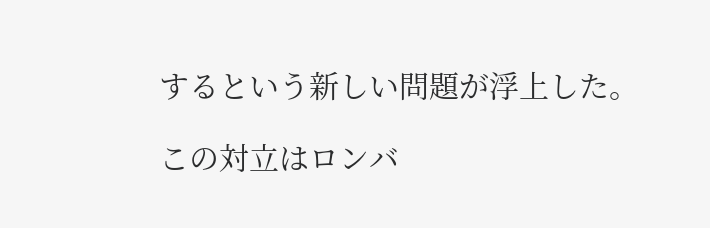するという新しい問題が浮上した。

この対立はロンバ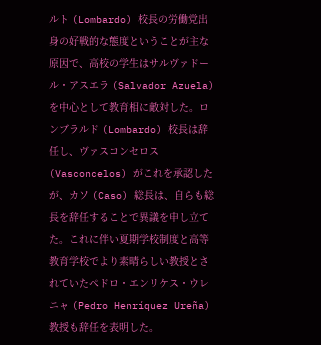ルト (Lombardo) 校長の労働党出身の好戦的な態度ということが主な原因で、高校の学生はサルヴァドール・アスエラ (Salvador Azuela) を中心として教育相に敵対した。ロンブラルド (Lombardo) 校長は辞任し、ヴァスコンセロス (Vasconcelos) がこれを承認したが、カソ (Caso) 総長は、自らも総長を辞任することで異議を申し立てた。これに伴い夏期学校制度と高等教育学校でより素晴らしい教授とされていたペドロ・エンリケス・ウレニャ (Pedro Henríquez Ureña) 教授も辞任を表明した。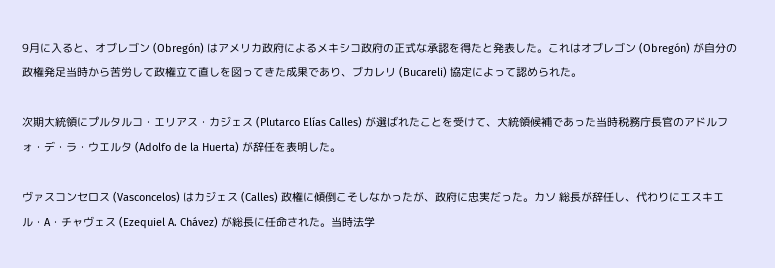9月に入ると、オブレゴン (Obregón) はアメリカ政府によるメキシコ政府の正式な承認を得たと発表した。これはオブレゴン (Obregón) が自分の政権発足当時から苦労して政権立て直しを図ってきた成果であり、ブカレリ (Bucareli) 協定によって認められた。

次期大統領にプルタルコ・エリアス・カジェス (Plutarco Elías Calles) が選ばれたことを受けて、大統領候補であった当時税務庁長官のアドルフォ・デ・ラ・ウエルタ (Adolfo de la Huerta) が辞任を表明した。

ヴァスコンセロス (Vasconcelos) はカジェス (Calles) 政権に傾倒こそしなかったが、政府に忠実だった。カソ 総長が辞任し、代わりにエスキエル・A・チャヴェス (Ezequiel A. Chávez) が総長に任命された。当時法学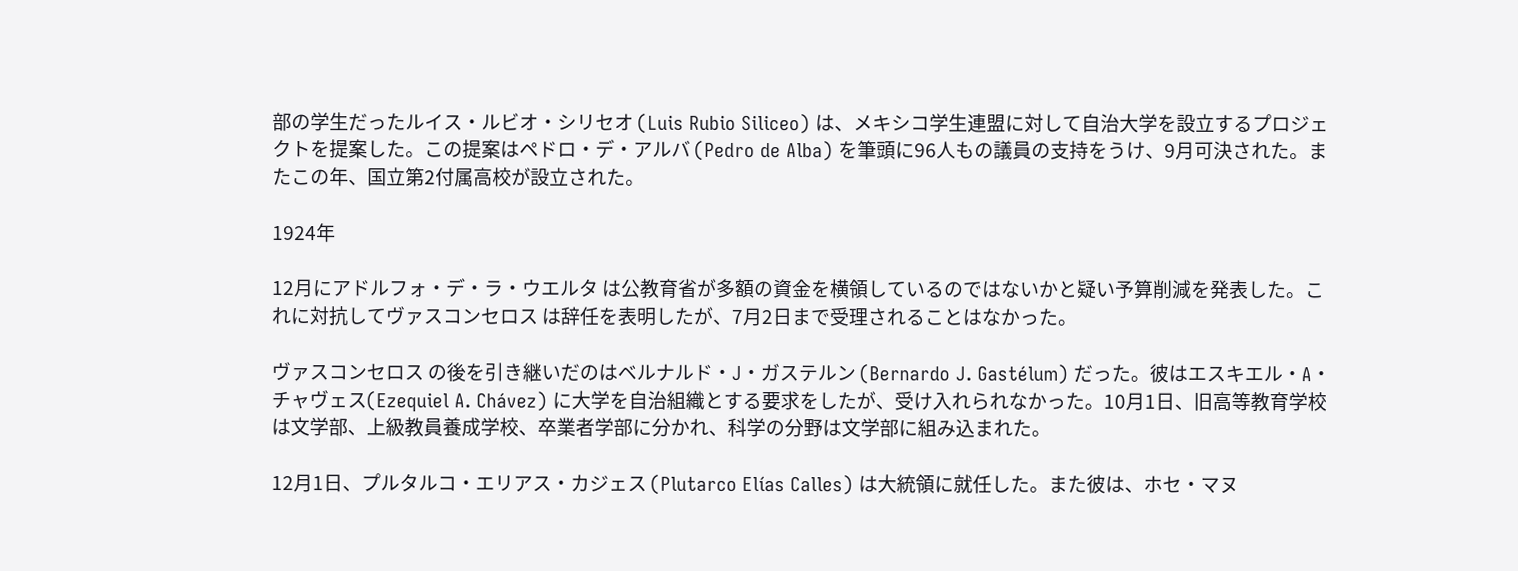部の学生だったルイス・ルビオ・シリセオ (Luis Rubio Siliceo) は、メキシコ学生連盟に対して自治大学を設立するプロジェクトを提案した。この提案はペドロ・デ・アルバ (Pedro de Alba) を筆頭に96人もの議員の支持をうけ、9月可決された。またこの年、国立第2付属高校が設立された。

1924年

12月にアドルフォ・デ・ラ・ウエルタ は公教育省が多額の資金を横領しているのではないかと疑い予算削減を発表した。これに対抗してヴァスコンセロス は辞任を表明したが、7月2日まで受理されることはなかった。

ヴァスコンセロス の後を引き継いだのはベルナルド・J・ガステルン (Bernardo J. Gastélum) だった。彼はエスキエル・A・チャヴェス(Ezequiel A. Chávez) に大学を自治組織とする要求をしたが、受け入れられなかった。10月1日、旧高等教育学校は文学部、上級教員養成学校、卒業者学部に分かれ、科学の分野は文学部に組み込まれた。

12月1日、プルタルコ・エリアス・カジェス (Plutarco Elías Calles) は大統領に就任した。また彼は、ホセ・マヌ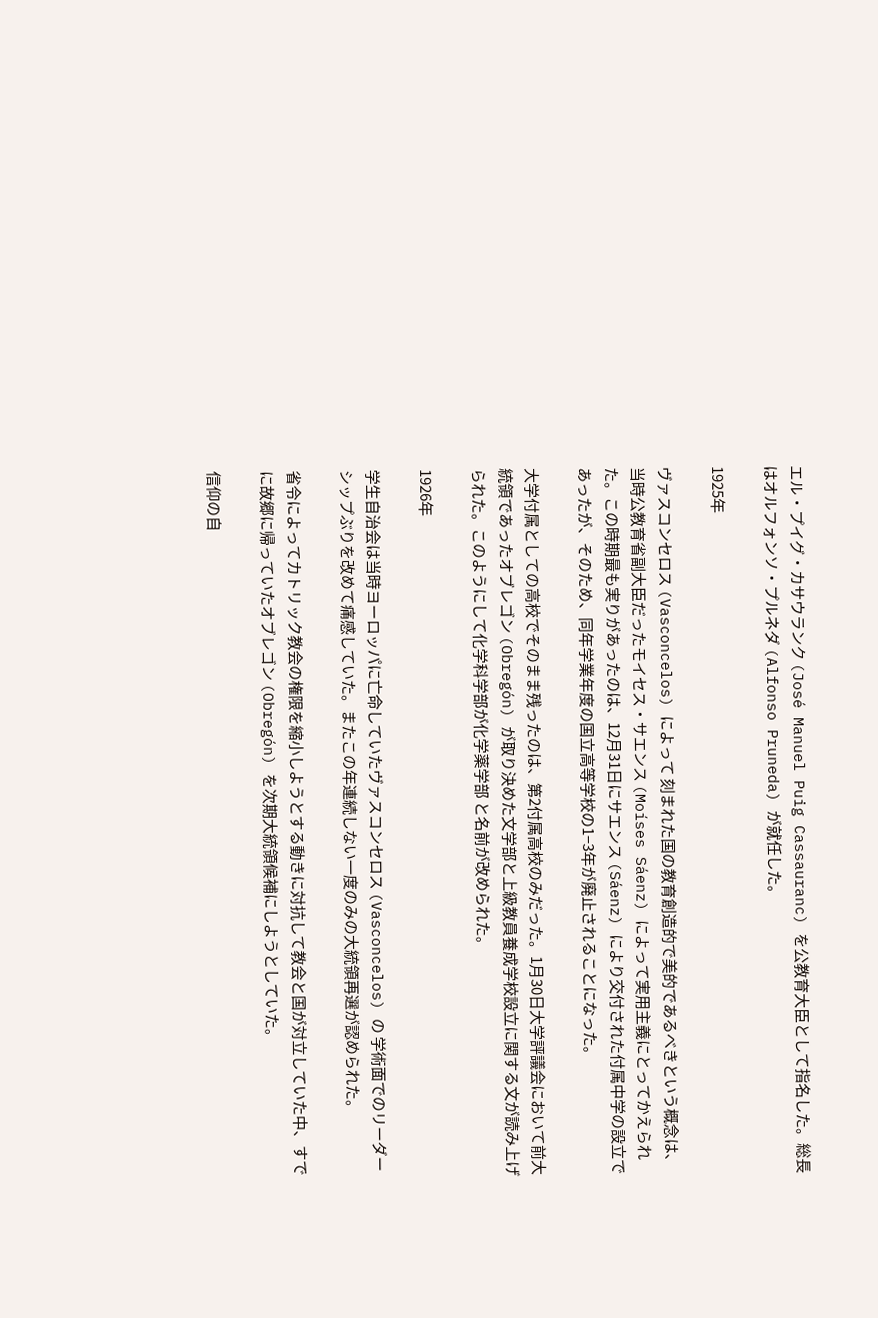エル・プイグ・カサウランク (José Manuel Puig Cassauranc) を公教育大臣として指名した。総長はオルフォンソ・プルネダ (Alfonso Pruneda) が就任した。

1925年

ヴァスコンセロス (Vasconcelos) によって 刻まれた国の教育創造的で美的であるべきという概念は、当時公教育省副大臣だったモイセス・サエンス (Moíses Sáenz) によって実用主義にとってかえられた。この時期最も実りがあったのは、12月31日にサエンス (Sáenz) により交付された付属中学の設立であったが、そのため、同年学業年度の国立高等学校の1−3年が廃止されることになった。

大学付属としての高校でそのまま残ったのは、第2付属高校のみだった。1月30日大学評議会において前大統領であったオブレゴン (Obregón) が取り決めた文学部と上級教員養成学校設立に関する文が読み上げられた。このようにして化学科学部が化学薬学部 と名前が改められた。

1926年

学生自治会は当時ヨーロッパに亡命していたヴァスコンセロス (Vasconcelos) の 学術面でのリーダーシップぶりを改めて痛感していた。またこの年連続しない一度のみの大統領再選が認められた。

省令によってカトリック教会の権限を縮小しようとする動きに対抗して教会と国が対立していた中、すでに故郷に帰っていたオブレゴン (Obregón) を次期大統領候補にしようとしていた。

信仰の自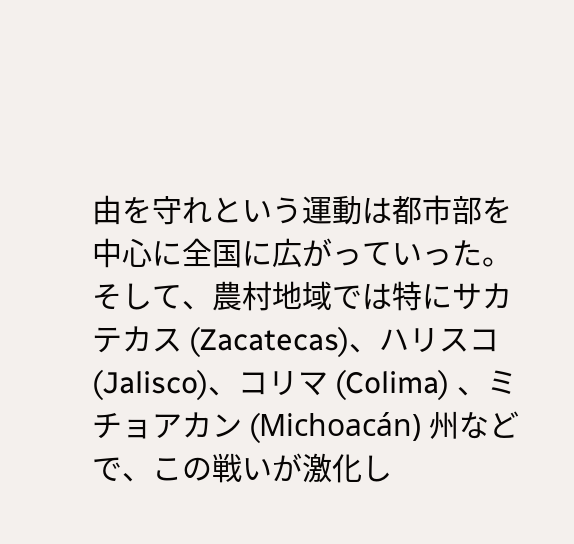由を守れという運動は都市部を中心に全国に広がっていった。そして、農村地域では特にサカテカス (Zacatecas)、ハリスコ (Jalisco)、コリマ (Colima) 、ミチョアカン (Michoacán) 州などで、この戦いが激化し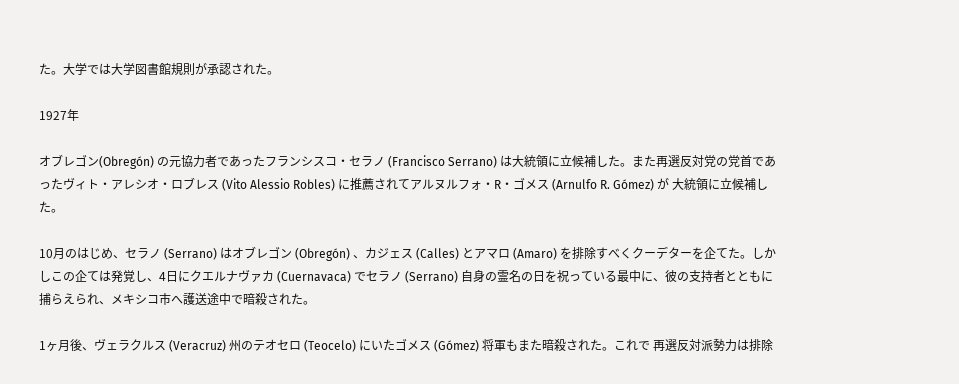た。大学では大学図書館規則が承認された。

1927年

オブレゴン(Obregón) の元協力者であったフランシスコ・セラノ (Francisco Serrano) は大統領に立候補した。また再選反対党の党首であったヴィト・アレシオ・ロブレス (Vito Alessio Robles) に推薦されてアルヌルフォ・R・ゴメス (Arnulfo R. Gómez) が 大統領に立候補した。

10月のはじめ、セラノ (Serrano) はオブレゴン (Obregón) 、カジェス (Calles) とアマロ (Amaro) を排除すべくクーデターを企てた。しかしこの企ては発覚し、4日にクエルナヴァカ (Cuernavaca) でセラノ (Serrano) 自身の霊名の日を祝っている最中に、彼の支持者とともに捕らえられ、メキシコ市へ護送途中で暗殺された。

1ヶ月後、ヴェラクルス (Veracruz) 州のテオセロ (Teocelo) にいたゴメス (Gómez) 将軍もまた暗殺された。これで 再選反対派勢力は排除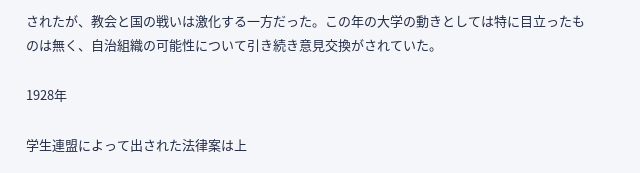されたが、教会と国の戦いは激化する一方だった。この年の大学の動きとしては特に目立ったものは無く、自治組織の可能性について引き続き意見交換がされていた。

1928年

学生連盟によって出された法律案は上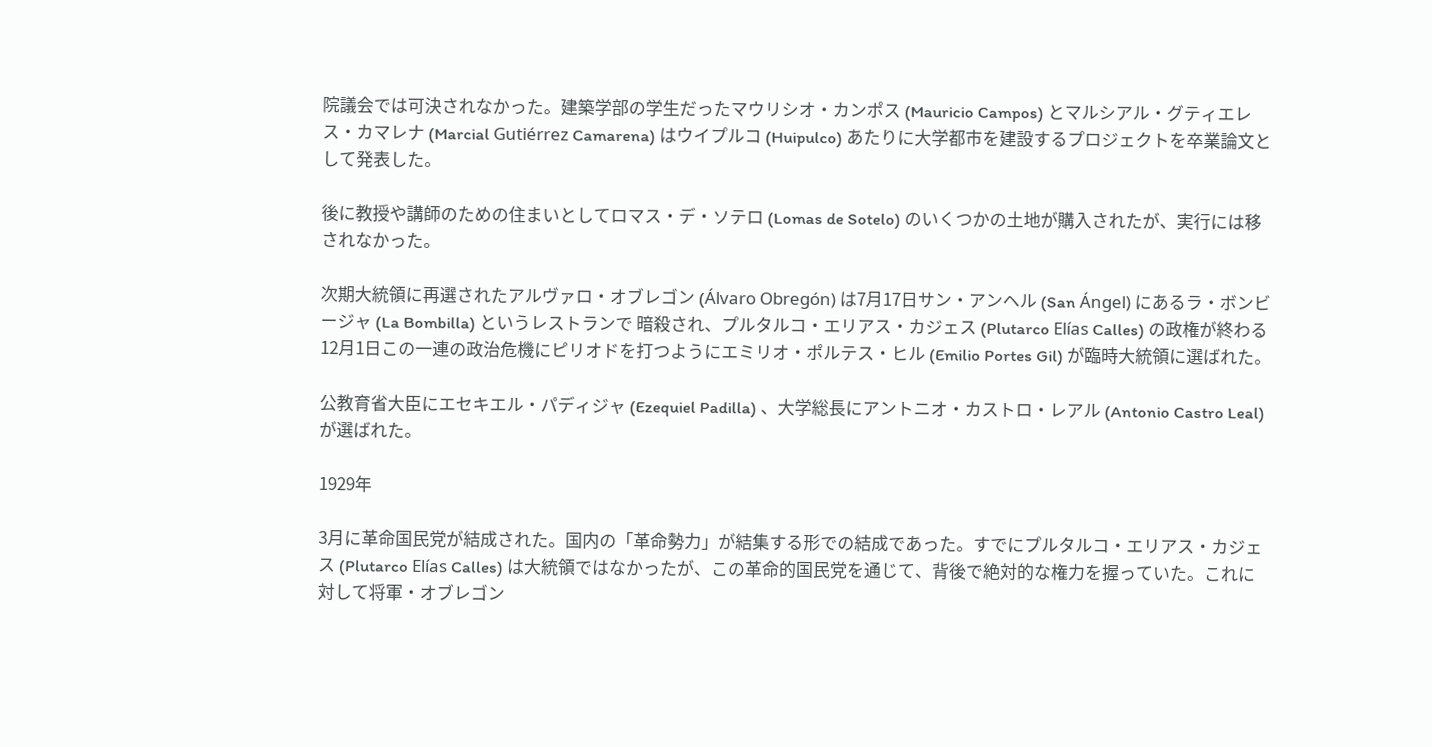院議会では可決されなかった。建築学部の学生だったマウリシオ・カンポス (Mauricio Campos) とマルシアル・グティエレス・カマレナ (Marcial Gutiérrez Camarena) はウイプルコ (Huipulco) あたりに大学都市を建設するプロジェクトを卒業論文として発表した。

後に教授や講師のための住まいとしてロマス・デ・ソテロ (Lomas de Sotelo) のいくつかの土地が購入されたが、実行には移されなかった。

次期大統領に再選されたアルヴァロ・オブレゴン (Álvaro Obregón) は7月17日サン・アンヘル (San Ángel) にあるラ・ボンビージャ (La Bombilla) というレストランで 暗殺され、プルタルコ・エリアス・カジェス (Plutarco Elías Calles) の政権が終わる12月1日この一連の政治危機にピリオドを打つようにエミリオ・ポルテス・ヒル (Emilio Portes Gil) が臨時大統領に選ばれた。

公教育省大臣にエセキエル・パディジャ (Ezequiel Padilla) 、大学総長にアントニオ・カストロ・レアル (Antonio Castro Leal) が選ばれた。

1929年

3月に革命国民党が結成された。国内の「革命勢力」が結集する形での結成であった。すでにプルタルコ・エリアス・カジェス (Plutarco Elías Calles) は大統領ではなかったが、この革命的国民党を通じて、背後で絶対的な権力を握っていた。これに対して将軍・オブレゴン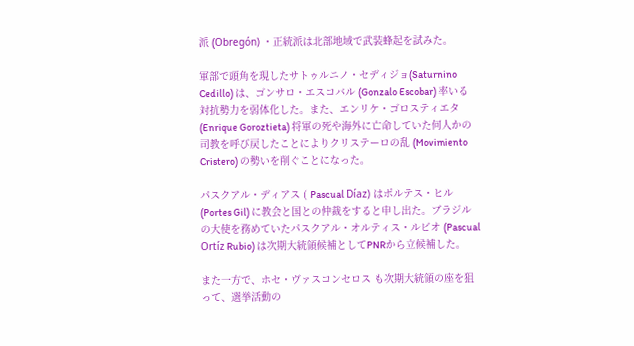派 (Obregón) ・正統派は北部地域で武装蜂起を試みた。

軍部で頭角を現したサトゥルニノ・セディジョ(Saturnino Cedillo) は、ゴンサロ・エスコバル (Gonzalo Escobar) 率いる対抗勢力を弱体化した。また、エンリケ・ゴロスティエタ (Enrique Goroztieta) 将軍の死や海外に亡命していた何人かの司教を呼び戻したことによりクリステーロの乱 (Movimiento Cristero) の勢いを削ぐことになった。

パスクアル・ディアス ( Pascual Díaz) はポルテス・ヒル (Portes Gil) に教会と国との仲裁をすると申し出た。ブラジルの大使を務めていたパスクアル・オルティス・ルビオ (Pascual Ortíz Rubio) は次期大統領候補としてPNRから立候補した。

また一方で、ホセ・ヴァスコンセロス も次期大統領の座を狙って、選挙活動の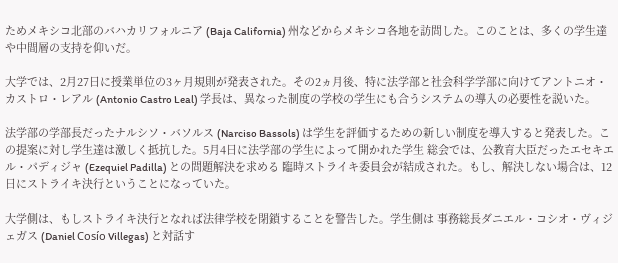ためメキシコ北部のバハカリフォルニア (Baja California) 州などからメキシコ各地を訪問した。このことは、多くの学生達や中間層の支持を仰いだ。

大学では、2月27日に授業単位の3ヶ月規則が発表された。その2ヵ月後、特に法学部と社会科学学部に向けてアントニオ・カストロ・レアル (Antonio Castro Leal) 学長は、異なった制度の学校の学生にも合うシステムの導入の必要性を説いた。

法学部の学部長だったナルシソ・バソルス (Narciso Bassols) は学生を評価するための新しい制度を導入すると発表した。この提案に対し学生達は激しく抵抗した。5月4日に法学部の学生によって開かれた学生 総会では、公教育大臣だったエセキエル・パディジャ (Ezequiel Padilla) との問題解決を求める 臨時ストライキ委員会が結成された。もし、解決しない場合は、12日にストライキ決行ということになっていた。

大学側は、もしストライキ決行となれば法律学校を閉鎖することを警告した。学生側は 事務総長ダニエル・コシオ・ヴィジェガス (Daniel Cosío Villegas) と対話す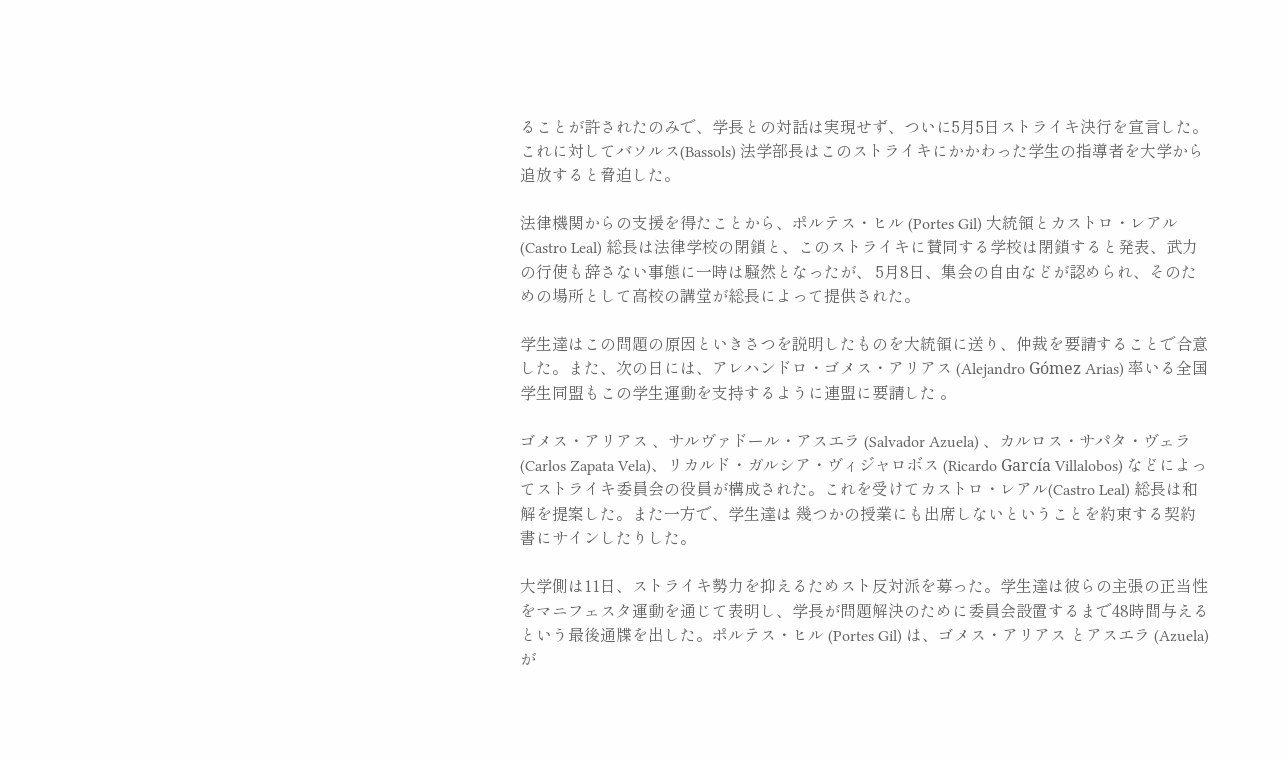ることが許されたのみで、学長との対話は実現せず、ついに5月5日ストライキ決行を宣言した。これに対してバソルス(Bassols) 法学部長はこのストライキにかかわった学生の指導者を大学から追放すると脅迫した。

法律機関からの支援を得たことから、ポルテス・ヒル (Portes Gil) 大統領とカストロ・レアル (Castro Leal) 総長は法律学校の閉鎖と、このストライキに賛同する学校は閉鎖すると発表、武力の行使も辞さない事態に一時は騒然となったが、 5月8日、集会の自由などが認められ、そのための場所として高校の講堂が総長によって提供された。

学生達はこの問題の原因といきさつを説明したものを大統領に送り、仲裁を要請することで合意した。また、次の日には、アレハンドロ・ゴメス・アリアス (Alejandro Gómez Arias) 率いる全国学生同盟もこの学生運動を支持するように連盟に要請した 。

ゴメス・アリアス 、サルヴァドール・アスエラ (Salvador Azuela) 、カルロス・サパタ・ヴェラ(Carlos Zapata Vela)、リカルド・ガルシア・ヴィジャロボス (Ricardo García Villalobos) などによってストライキ委員会の役員が構成された。これを受けてカストロ・レアル(Castro Leal) 総長は和解を提案した。また一方で、学生達は 幾つかの授業にも出席しないということを約束する契約書にサインしたりした。

大学側は11日、ストライキ勢力を抑えるためスト反対派を募った。学生達は彼らの主張の正当性をマニフェスタ運動を通じて表明し、学長が問題解決のために委員会設置するまで48時間与えるという最後通牒を出した。ポルテス・ヒル (Portes Gil) は、ゴメス・アリアス とアスエラ (Azuela) が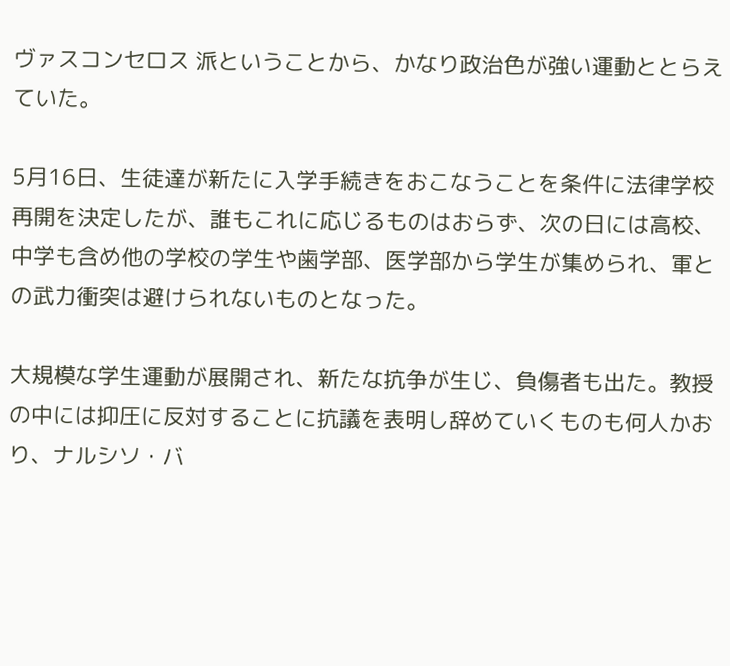ヴァスコンセロス 派ということから、かなり政治色が強い運動ととらえていた。

5月16日、生徒達が新たに入学手続きをおこなうことを条件に法律学校再開を決定したが、誰もこれに応じるものはおらず、次の日には高校、中学も含め他の学校の学生や歯学部、医学部から学生が集められ、軍との武力衝突は避けられないものとなった。

大規模な学生運動が展開され、新たな抗争が生じ、負傷者も出た。教授の中には抑圧に反対することに抗議を表明し辞めていくものも何人かおり、ナルシソ・バ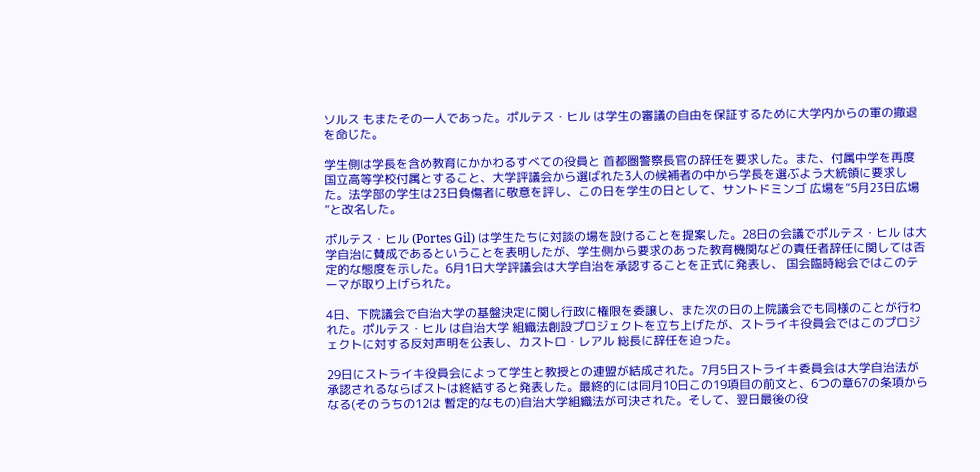ソルス もまたその一人であった。ポルテス・ヒル は学生の審議の自由を保証するために大学内からの軍の撤退を命じた。

学生側は学長を含め教育にかかわるすべての役員と 首都圏警察長官の辞任を要求した。また、付属中学を再度国立高等学校付属とすること、大学評議会から選ばれた3人の候補者の中から学長を選ぶよう大統領に要求した。法学部の学生は23日負傷者に敬意を評し、この日を学生の日として、サントドミンゴ 広場を“5月23日広場“と改名した。

ポルテス・ヒル (Portes Gil) は学生たちに対談の場を設けることを提案した。28日の会議でポルテス・ヒル は大学自治に賛成であるということを表明したが、学生側から要求のあった教育機関などの責任者辞任に関しては否定的な態度を示した。6月1日大学評議会は大学自治を承認することを正式に発表し、 国会臨時総会ではこのテーマが取り上げられた。

4日、下院議会で自治大学の基盤決定に関し行政に権限を委譲し、また次の日の上院議会でも同様のことが行われた。ポルテス・ヒル は自治大学 組織法創設プロジェクトを立ち上げたが、ストライキ役員会ではこのプロジェクトに対する反対声明を公表し、カストロ・レアル 総長に辞任を迫った。

29日にストライキ役員会によって学生と教授との連盟が結成された。7月5日ストライキ委員会は大学自治法が承認されるならばストは終結すると発表した。最終的には同月10日この19項目の前文と、6つの章67の条項からなる(そのうちの12は 暫定的なもの)自治大学組織法が可決された。そして、翌日最後の役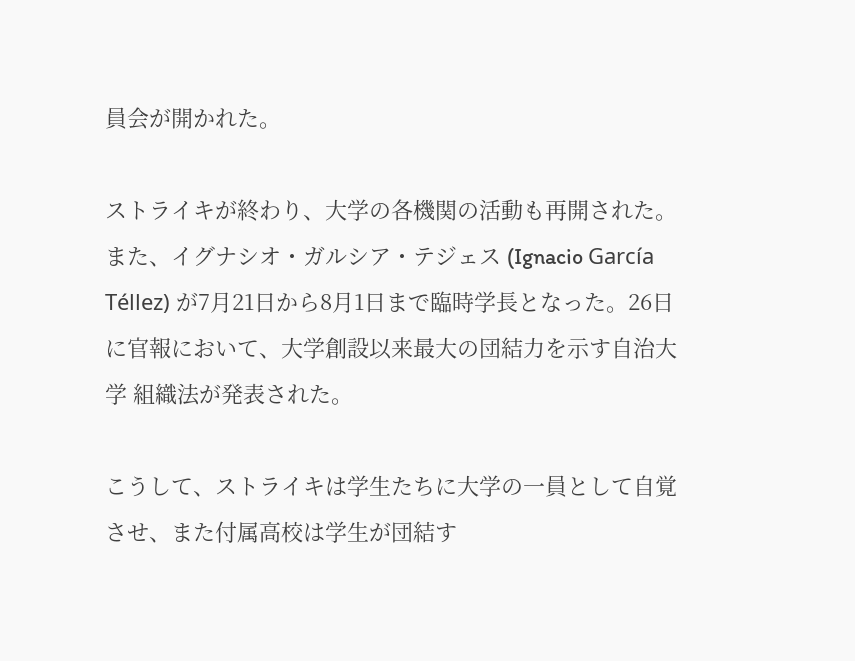員会が開かれた。

ストライキが終わり、大学の各機関の活動も再開された。また、イグナシオ・ガルシア・テジェス (Ignacio García Téllez) が7月21日から8月1日まで臨時学長となった。26日に官報において、大学創設以来最大の団結力を示す自治大学 組織法が発表された。

こうして、ストライキは学生たちに大学の一員として自覚させ、また付属高校は学生が団結す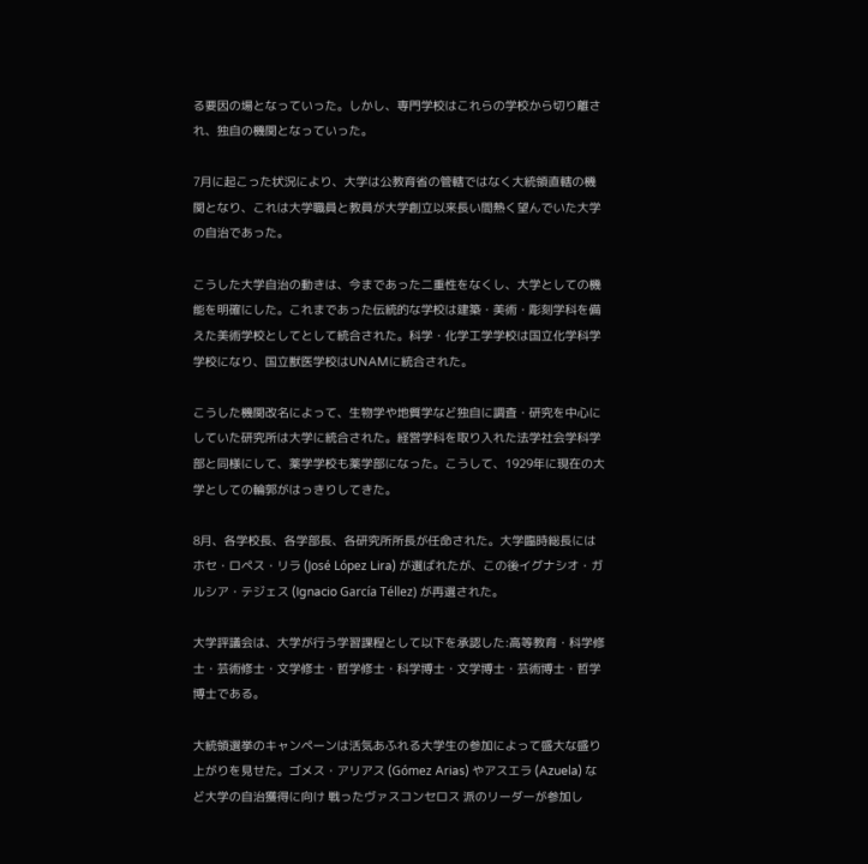る要因の場となっていった。しかし、専門学校はこれらの学校から切り離され、独自の機関となっていった。

7月に起こった状況により、大学は公教育省の管轄ではなく大統領直轄の機関となり、これは大学職員と教員が大学創立以来長い間熱く望んでいた大学の自治であった。

こうした大学自治の動きは、今まであった二重性をなくし、大学としての機能を明確にした。これまであった伝統的な学校は建築・美術・彫刻学科を備えた美術学校としてとして統合された。科学・化学工学学校は国立化学科学学校になり、国立獣医学校はUNAMに統合された。

こうした機関改名によって、生物学や地質学など独自に調査・研究を中心にしていた研究所は大学に統合された。経営学科を取り入れた法学社会学科学部と同様にして、薬学学校も薬学部になった。こうして、1929年に現在の大学としての輪郭がはっきりしてきた。

8月、各学校長、各学部長、各研究所所長が任命された。大学臨時総長にはホセ・ロペス・リラ (José López Lira) が選ばれたが、この後イグナシオ・ガルシア・テジェス (Ignacio García Téllez) が再選された。

大学評議会は、大学が行う学習課程として以下を承認した:高等教育・科学修士・芸術修士・文学修士・哲学修士・科学博士・文学博士・芸術博士・哲学博士である。

大統領選挙のキャンペーンは活気あふれる大学生の参加によって盛大な盛り上がりを見せた。ゴメス・アリアス (Gómez Arias) やアスエラ (Azuela) など大学の自治獲得に向け 戦ったヴァスコンセロス 派のリーダーが参加し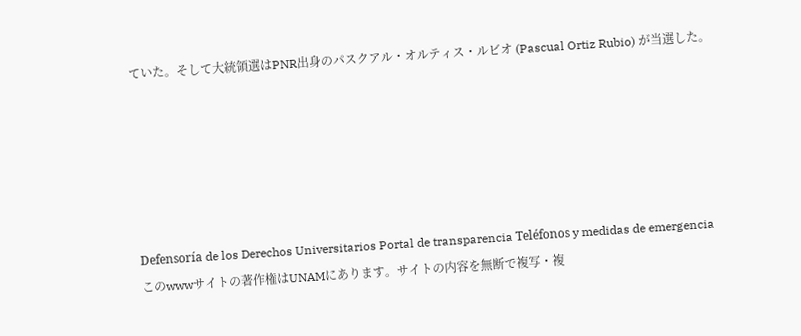ていた。そして大統領選はPNR出身のパスクアル・オルティス・ルビオ (Pascual Ortiz Rubio) が当選した。






Defensoría de los Derechos Universitarios Portal de transparencia Teléfonos y medidas de emergencia
このwwwサイトの著作権はUNAMにあります。サイトの内容を無断で複写・複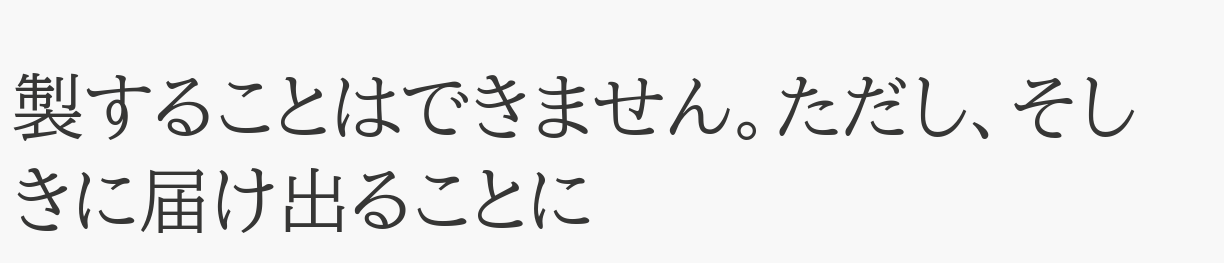製することはできません。ただし、そしきに届け出ることに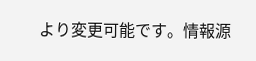より変更可能です。情報源